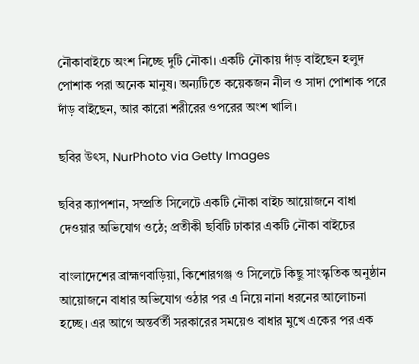নৌকাবাইচে অংশ নিচ্ছে দুটি নৌকা। একটি নৌকায় দাঁড় বাইছেন হলুদ পোশাক পরা অনেক মানুষ। অন্যটিতে কয়েকজন নীল ও সাদা পোশাক পরে দাঁড় বাইছেন, আর কারো শরীরের ওপরের অংশ খালি।

ছবির উৎস, NurPhoto via Getty Images

ছবির ক্যাপশান, সম্প্রতি সিলেটে একটি নৌকা বাইচ আয়োজনে বাধা দেওয়ার অভিযোগ ওঠে; প্রতীকী ছবিটি ঢাকার একটি নৌকা বাইচের

বাংলাদেশের ব্রাহ্মণবাড়িয়া, কিশোরগঞ্জ ও সিলেটে কিছু সাংস্কৃতিক অনুষ্ঠান আয়োজনে বাধার অভিযোগ ওঠার পর এ নিয়ে নানা ধরনের আলোচনা হচ্ছে। এর আগে অন্তর্বর্তী সরকারের সময়েও বাধার মুখে একের পর এক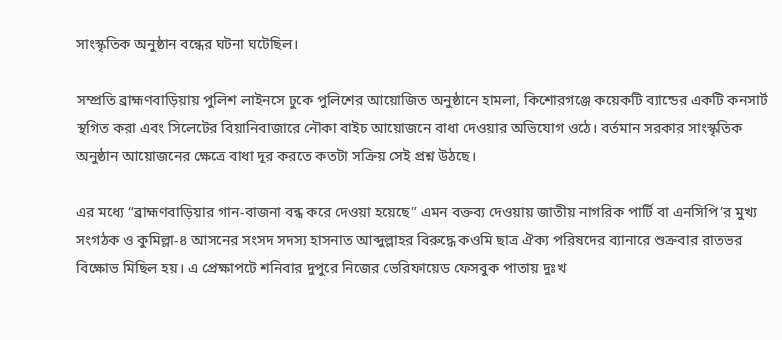সাংস্কৃতিক অনুষ্ঠান বন্ধের ঘটনা ঘটেছিল।

সম্প্রতি ব্রাহ্মণবাড়িয়ায় পুলিশ লাইনসে ঢুকে পুলিশের আয়োজিত অনুষ্ঠানে হামলা, কিশোরগঞ্জে কয়েকটি ব্যান্ডের একটি কনসার্ট স্থগিত করা এবং সিলেটের বিয়ানিবাজারে নৌকা বাইচ আয়োজনে বাধা দেওয়ার অভিযোগ ওঠে। বর্তমান সরকার সাংস্কৃতিক অনুষ্ঠান আয়োজনের ক্ষেত্রে বাধা দূর করতে কতটা সক্রিয় সেই প্রশ্ন উঠছে।

এর মধ্যে “ব্রাহ্মণবাড়িয়ার গান-বাজনা বন্ধ করে দেওয়া হয়েছে” এমন বক্তব্য দেওয়ায় জাতীয় নাগরিক পার্টি বা এনসিপি’র মুখ্য সংগঠক ও কুমিল্লা-৪ আসনের সংসদ সদস্য হাসনাত আব্দুল্লাহর বিরুদ্ধে কওমি ছাত্র ঐক্য পরিষদের ব্যানারে শুক্রবার রাতভর বিক্ষোভ মিছিল হয়। এ প্রেক্ষাপটে শনিবার দুপুরে নিজের ভেরিফায়েড ফেসবুক পাতায় দুঃখ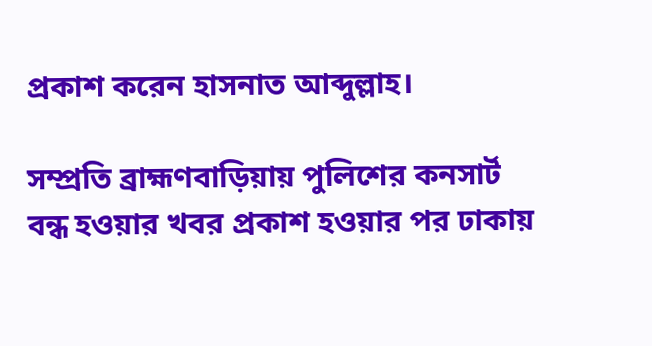প্রকাশ করেন হাসনাত আব্দুল্লাহ।

সম্প্রতি ব্রাহ্মণবাড়িয়ায় পুলিশের কনসার্ট বন্ধ হওয়ার খবর প্রকাশ হওয়ার পর ঢাকায়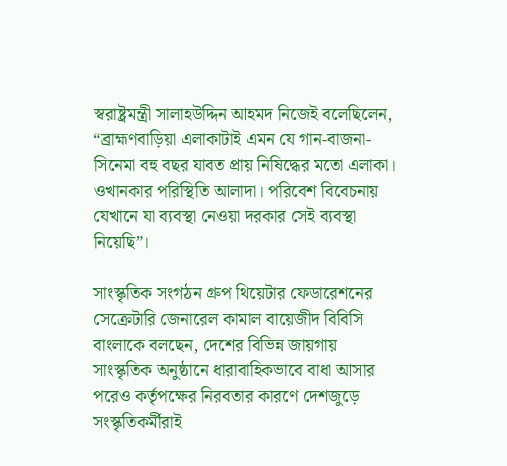স্বরাষ্ট্রমন্ত্রী সালাহউদ্দিন আহমদ নিজেই বলেছিলেন, “ব্রাহ্মণবাড়িয়া এলাকাটাই এমন যে গান-বাজনা-সিনেমা বহু বছর যাবত প্রায় নিষিদ্ধের মতো এলাকা। ওখানকার পরিস্থিতি আলাদা। পরিবেশ বিবেচনায় যেখানে যা ব্যবস্থা নেওয়া দরকার সেই ব্যবস্থা নিয়েছি”।

সাংস্কৃতিক সংগঠন গ্রুপ থিয়েটার ফেডারেশনের সেক্রেটারি জেনারেল কামাল বায়েজীদ বিবিসি বাংলাকে বলছেন, দেশের বিভিন্ন জায়গায় সাংস্কৃতিক অনুষ্ঠানে ধারাবাহিকভাবে বাধা আসার পরেও কর্তৃপক্ষের নিরবতার কারণে দেশজুড়ে সংস্কৃতিকর্মীরাই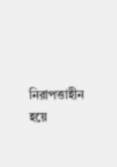নিরাপত্তাহীন হয়ে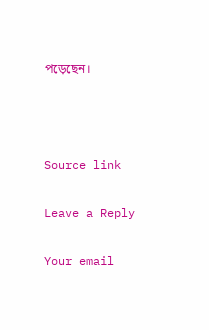পড়েছেন।



Source link

Leave a Reply

Your email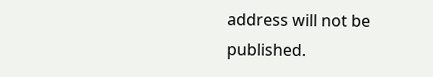address will not be published.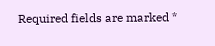Required fields are marked *